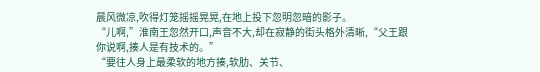晨风微凉,吹得灯笼摇摇晃晃,在地上投下忽明忽暗的影子。
“儿啊,”淮南王忽然开口,声音不大,却在寂静的街头格外清晰,“父王跟你说啊,揍人是有技术的。”
“要往人身上最柔软的地方揍,软肋、关节、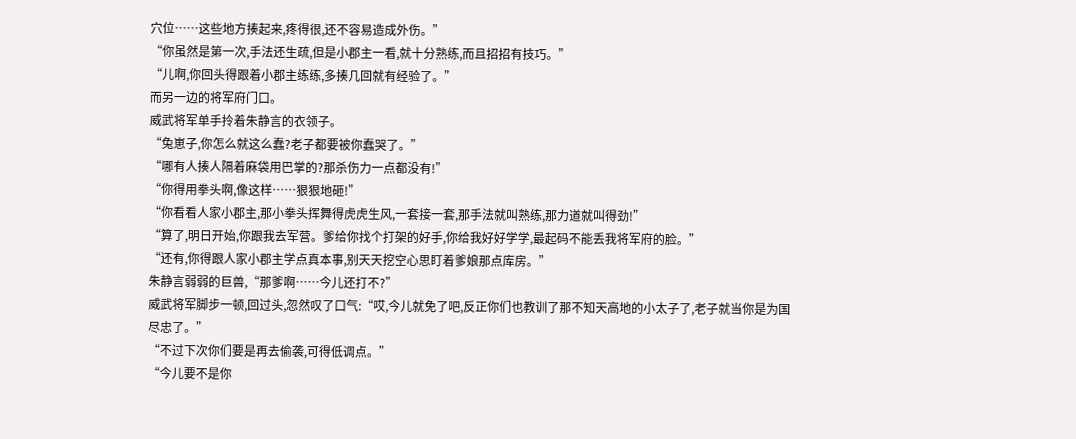穴位……这些地方揍起来,疼得很,还不容易造成外伤。”
“你虽然是第一次,手法还生疏,但是小郡主一看,就十分熟练,而且招招有技巧。”
“儿啊,你回头得跟着小郡主练练,多揍几回就有经验了。”
而另一边的将军府门口。
威武将军单手拎着朱静言的衣领子。
“兔崽子,你怎么就这么蠢?老子都要被你蠢哭了。”
“哪有人揍人隔着麻袋用巴掌的?那杀伤力一点都没有!”
“你得用拳头啊,像这样……狠狠地砸!”
“你看看人家小郡主,那小拳头挥舞得虎虎生风,一套接一套,那手法就叫熟练,那力道就叫得劲!”
“算了,明日开始,你跟我去军营。爹给你找个打架的好手,你给我好好学学,最起码不能丢我将军府的脸。”
“还有,你得跟人家小郡主学点真本事,别天天挖空心思盯着爹娘那点库房。”
朱静言弱弱的巨兽,“那爹啊……今儿还打不?”
威武将军脚步一顿,回过头,忽然叹了口气:“哎,今儿就免了吧,反正你们也教训了那不知天高地的小太子了,老子就当你是为国尽忠了。”
“不过下次你们要是再去偷袭,可得低调点。”
“今儿要不是你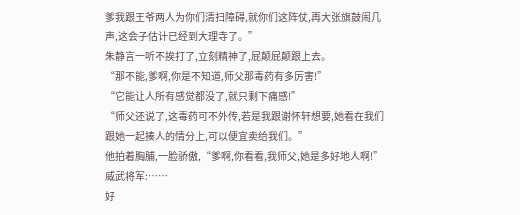爹我跟王爷两人为你们清扫障碍,就你们这阵仗,再大张旗鼓闹几声,这会子估计已经到大理寺了。”
朱静言一听不挨打了,立刻精神了,屁颠屁颠跟上去。
“那不能,爹啊,你是不知道,师父那毒药有多厉害!”
“它能让人所有感觉都没了,就只剩下痛感!”
“师父还说了,这毒药可不外传,若是我跟谢怀轩想要,她看在我们跟她一起揍人的情分上,可以便宜卖给我们。”
他拍着胸脯,一脸骄傲,“爹啊,你看看,我师父,她是多好地人啊!”
威武将军:……
好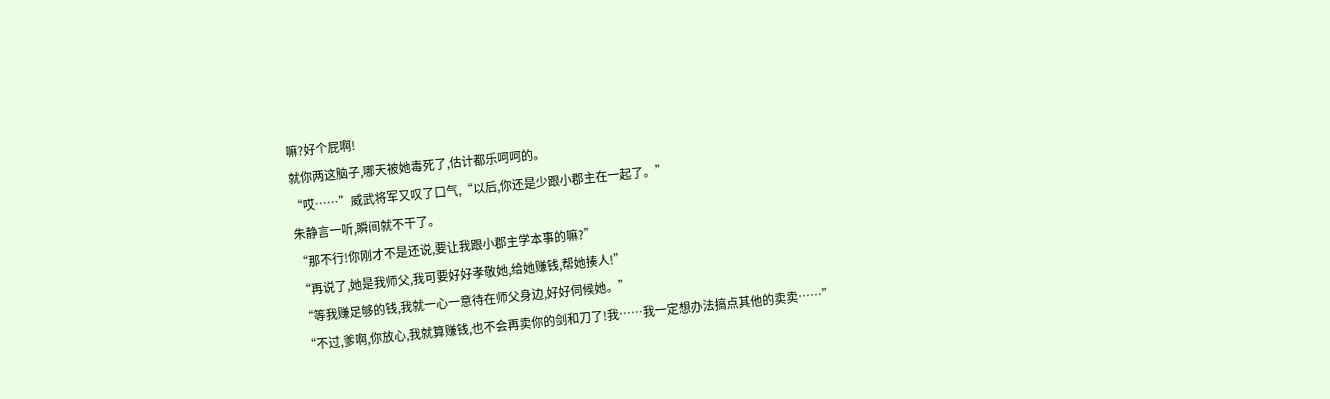嘛?好个屁啊!
就你两这脑子,哪天被她毒死了,估计都乐呵呵的。
“哎……”威武将军又叹了口气,“以后,你还是少跟小郡主在一起了。”
朱静言一听,瞬间就不干了。
“那不行!你刚才不是还说,要让我跟小郡主学本事的嘛?”
“再说了,她是我师父,我可要好好孝敬她,给她赚钱,帮她揍人!”
“等我赚足够的钱,我就一心一意待在师父身边,好好伺候她。”
“不过,爹啊,你放心,我就算赚钱,也不会再卖你的剑和刀了!我……我一定想办法搞点其他的卖卖……”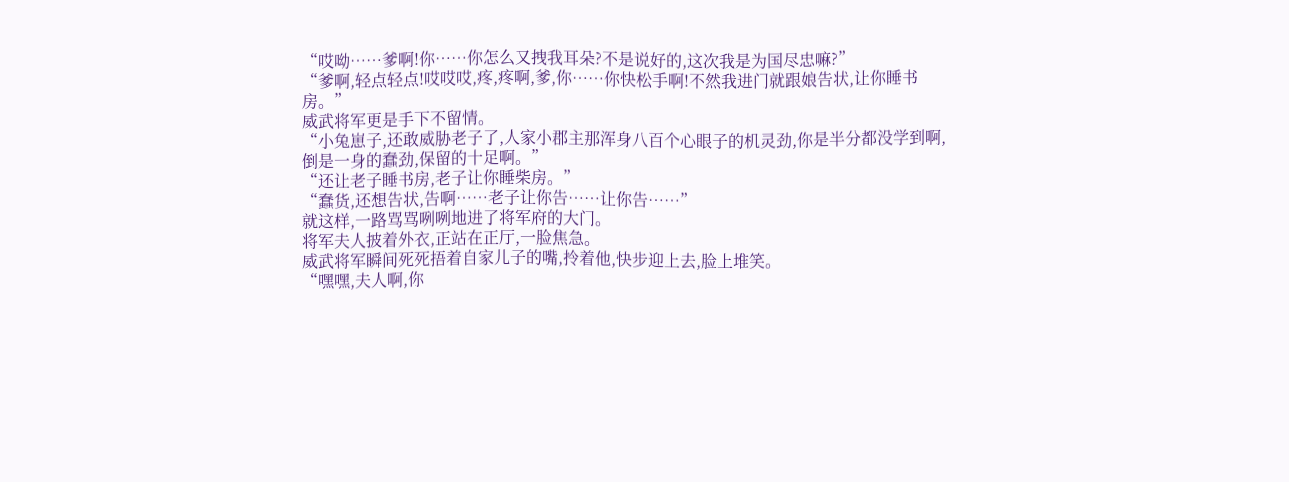“哎呦……爹啊!你……你怎么又拽我耳朵?不是说好的,这次我是为国尽忠嘛?”
“爹啊,轻点轻点!哎哎哎,疼,疼啊,爹,你……你快松手啊!不然我进门就跟娘告状,让你睡书房。”
威武将军更是手下不留情。
“小兔崽子,还敢威胁老子了,人家小郡主那浑身八百个心眼子的机灵劲,你是半分都没学到啊,倒是一身的蠢劲,保留的十足啊。”
“还让老子睡书房,老子让你睡柴房。”
“蠢货,还想告状,告啊……老子让你告……让你告……”
就这样,一路骂骂咧咧地进了将军府的大门。
将军夫人披着外衣,正站在正厅,一脸焦急。
威武将军瞬间死死捂着自家儿子的嘴,拎着他,快步迎上去,脸上堆笑。
“嘿嘿,夫人啊,你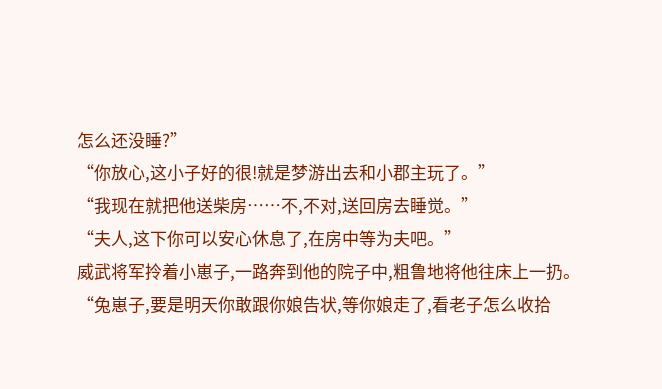怎么还没睡?”
“你放心,这小子好的很!就是梦游出去和小郡主玩了。”
“我现在就把他送柴房……不,不对,送回房去睡觉。”
“夫人,这下你可以安心休息了,在房中等为夫吧。”
威武将军拎着小崽子,一路奔到他的院子中,粗鲁地将他往床上一扔。
“兔崽子,要是明天你敢跟你娘告状,等你娘走了,看老子怎么收拾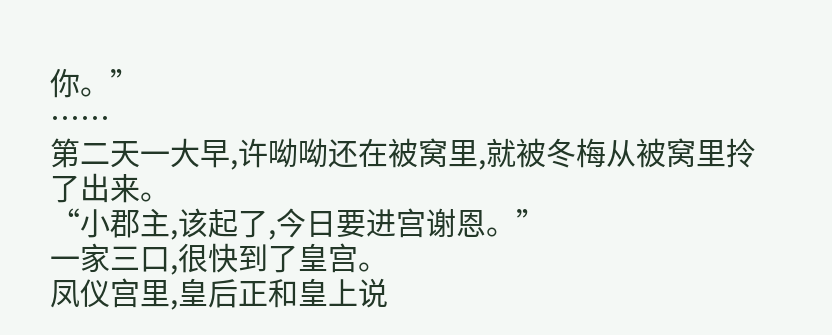你。”
……
第二天一大早,许呦呦还在被窝里,就被冬梅从被窝里拎了出来。
“小郡主,该起了,今日要进宫谢恩。”
一家三口,很快到了皇宫。
凤仪宫里,皇后正和皇上说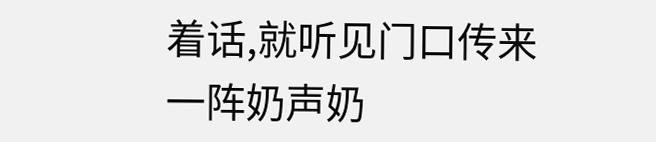着话,就听见门口传来一阵奶声奶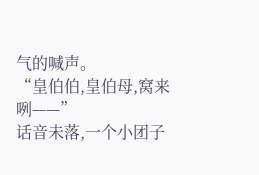气的喊声。
“皇伯伯,皇伯母,窝来咧——”
话音未落,一个小团子